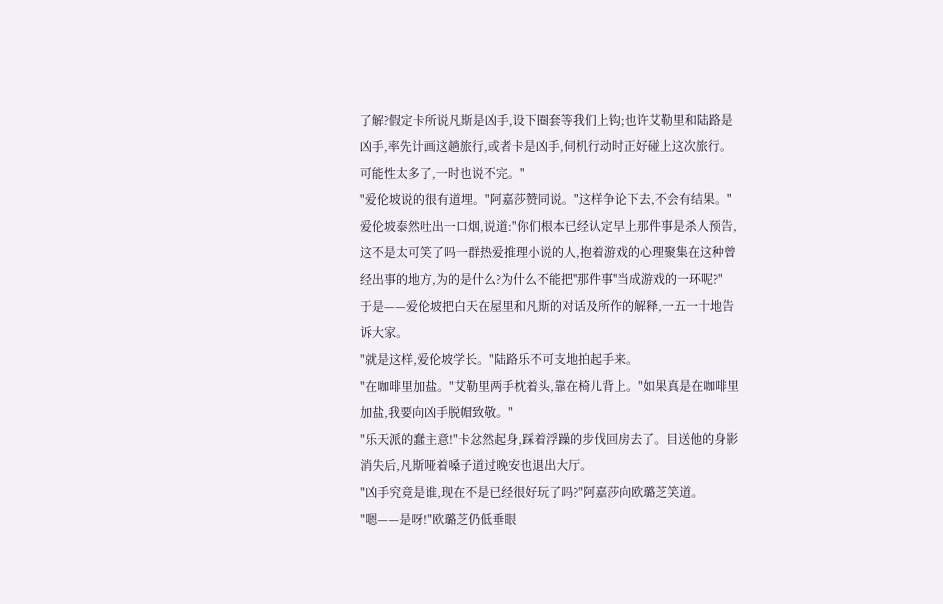了解?假定卡所说凡斯是凶手,设下圈套等我们上钩;也许艾勒里和陆路是凶手,率先计画这趟旅行,或者卡是凶手,伺机行动时正好碰上这次旅行。可能性太多了,一时也说不完。"
"爱伦坡说的很有道埋。"阿嘉莎赞同说。"这样争论下去,不会有结果。"
爱伦坡泰然吐出一口烟,说道:"你们根本已经认定早上那件事是杀人预告,这不是太可笑了吗一群热爱推理小说的人,抱着游戏的心理聚集在这种曾经出事的地方,为的是什么?为什么不能把''那件事''当成游戏的一环呢?"
于是——爱伦坡把白天在屋里和凡斯的对话及所作的解释,一五一十地告诉大家。
"就是这样,爱伦坡学长。"陆路乐不可支地拍起手来。
"在咖啡里加盐。"艾勒里两手枕着头,靠在椅儿背上。"如果真是在咖啡里加盐,我要向凶手脱帽致敬。"
"乐天派的蠢主意!"卡忿然起身,踩着浮躁的步伐回房去了。目送他的身影消失后,凡斯哑着嗓子道过晚安也退出大厅。
"凶手究竟是谁,现在不是已经很好玩了吗?"阿嘉莎向欧璐芝笑道。
"嗯——是呀!"欧璐芝仍低垂眼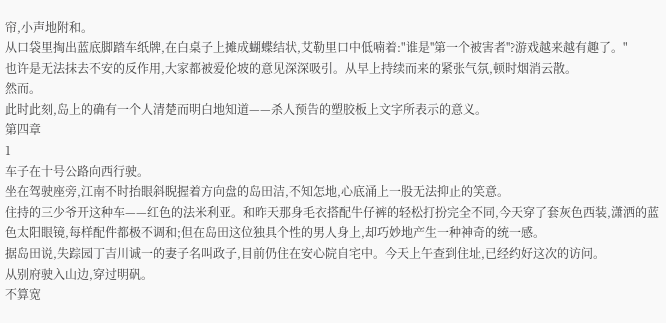帘,小声地附和。
从口袋里掏出蓝底脚踏车纸牌,在白桌子上摊成蝴蝶结状,艾勒里口中低喃着:"谁是''第一个被害者''?游戏越来越有趣了。"
也许是无法抹去不安的反作用,大家都被爱伦坡的意见深深吸引。从早上持续而来的紧张气氛,顿时烟消云散。
然而。
此时此刻,岛上的确有一个人清楚而明白地知道——杀人预告的塑胶板上文字所表示的意义。
第四章
1
车子在十号公路向西行驶。
坐在驾驶座旁,江南不时抬眼斜睨握着方向盘的岛田洁,不知怎地,心底涌上一股无法抑止的笑意。
住持的三少爷开这种车——红色的法米利亚。和昨天那身毛衣搭配牛仔裤的轻松打扮完全不同,今天穿了套灰色西装,潇洒的蓝色太阳眼镜,每样配件都极不调和;但在岛田这位独具个性的男人身上,却巧妙地产生一种神奇的统一感。
据岛田说,失踪园丁吉川诚一的妻子名叫政子,目前仍住在安心院自宅中。今天上午查到住址,已经约好这次的访问。
从别府驶入山边,穿过明矾。
不算宽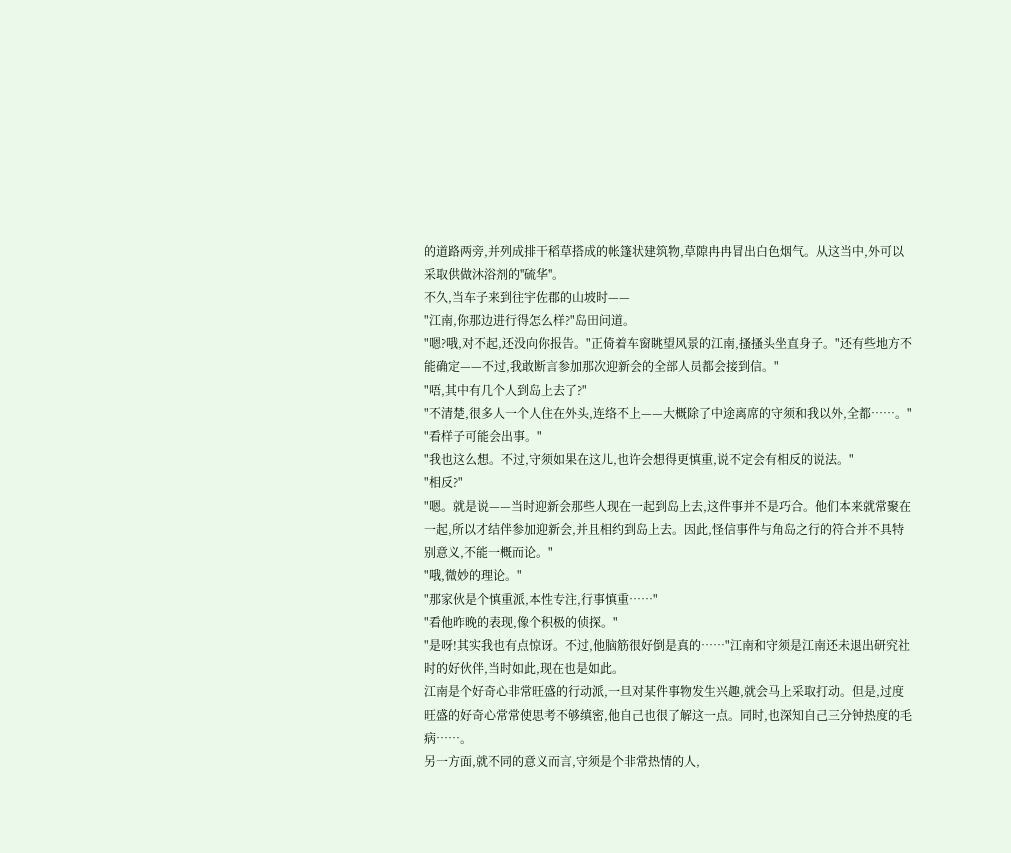的道路两旁,并列成排干稻草搭成的帐篷状建筑物,草隙冉冉冒出白色烟气。从这当中,外可以采取供做沐浴剂的''硫华''。
不久,当车子来到往宇佐郡的山坡时——
"江南,你那边进行得怎么样?"岛田问道。
"嗯?哦,对不起,还没向你报告。"正倚着车窗眺望风景的江南,搔搔头坐直身子。"还有些地方不能确定——不过,我敢断言参加那次迎新会的全部人员都会接到信。"
"唔,其中有几个人到岛上去了?"
"不清楚,很多人一个人住在外头,连络不上——大概除了中途离席的守须和我以外,全都……。"
"看样子可能会出事。"
"我也这么想。不过,守须如果在这儿,也许会想得更慎重,说不定会有相反的说法。"
"相反?"
"嗯。就是说——当时迎新会那些人现在一起到岛上去,这件事并不是巧合。他们本来就常聚在一起,所以才结伴参加迎新会,并且相约到岛上去。因此,怪信事件与角岛之行的符合并不具特别意义,不能一概而论。"
"哦,微妙的理论。"
"那家伙是个慎重派,本性专注,行事慎重……"
"看他昨晚的表现,像个积极的侦探。"
"是呀!其实我也有点惊讶。不过,他脑筋很好倒是真的……"江南和守须是江南还未退出研究社时的好伙伴,当时如此,现在也是如此。
江南是个好奇心非常旺盛的行动派,一旦对某件事物发生兴趣,就会马上采取打动。但是,过度旺盛的好奇心常常使思考不够缜密,他自己也很了解这一点。同时,也深知自己三分钟热度的毛病……。
另一方面,就不同的意义而言,守须是个非常热情的人,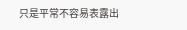只是平常不容易表露出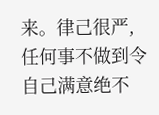来。律己很严,任何事不做到令自己满意绝不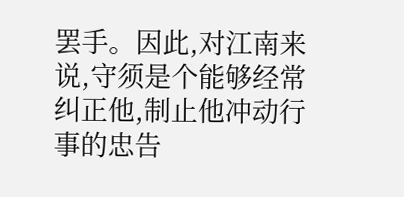罢手。因此,对江南来说,守须是个能够经常纠正他,制止他冲动行事的忠告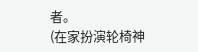者。
(在家扮演轮椅神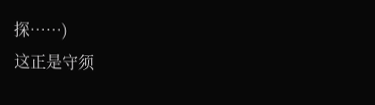探……)
这正是守须